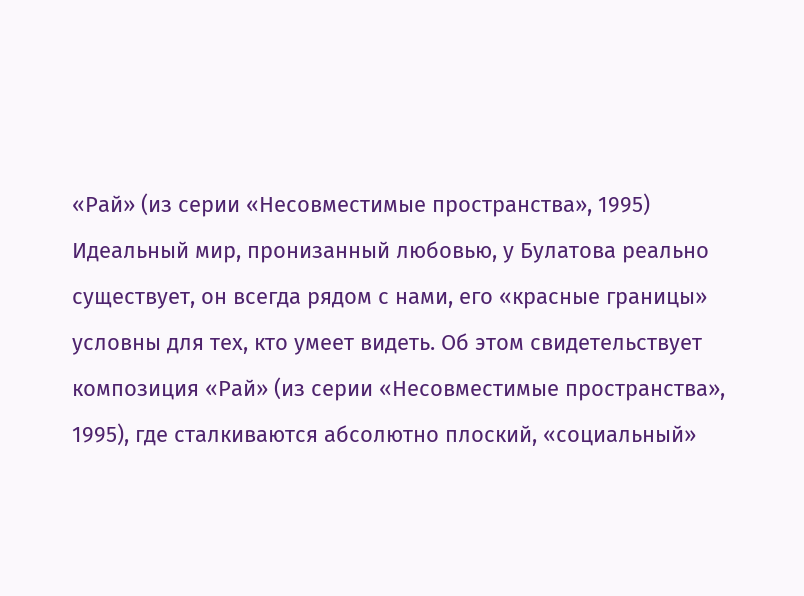«Рай» (из серии «Несовместимые пространства», 1995)
Идеальный мир, пронизанный любовью, у Булатова реально существует, он всегда рядом с нами, его «красные границы» условны для тех, кто умеет видеть. Об этом свидетельствует композиция «Рай» (из серии «Несовместимые пространства», 1995), где сталкиваются абсолютно плоский, «социальный»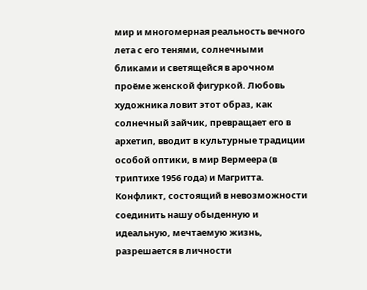мир и многомерная реальность вечного лета с его тенями, солнечными бликами и светящейся в арочном проёме женской фигуркой. Любовь художника ловит этот образ, как солнечный зайчик, превращает его в архетип, вводит в культурные традиции особой оптики, в мир Вермеера (в триптихе 1956 года) и Магритта. Конфликт, состоящий в невозможности соединить нашу обыденную и идеальную, мечтаемую жизнь, разрешается в личности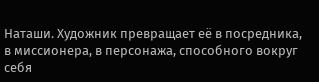Наташи. Художник превращает её в посредника, в миссионера, в персонажа, способного вокруг себя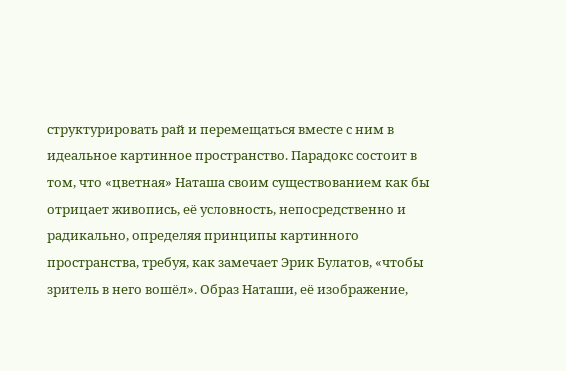структурировать рай и перемещаться вместе с ним в идеальное картинное пространство. Парадокс состоит в том, что «цветная» Наташа своим существованием как бы отрицает живопись, её условность, непосредственно и радикально, определяя принципы картинного пространства, требуя, как замечает Эрик Булатов, «чтобы зритель в него вошёл». Образ Наташи, её изображение,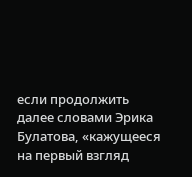если продолжить далее словами Эрика Булатова, «кажущееся на первый взгляд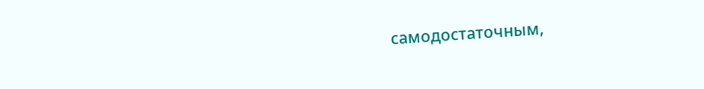самодостаточным,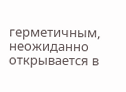герметичным, неожиданно открывается в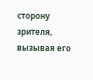сторону зрителя, вызывая его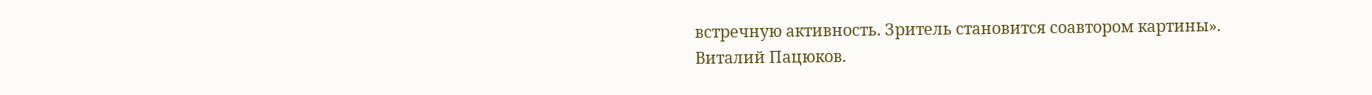встречную активность. Зритель становится соавтором картины».
Виталий Пацюков.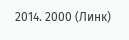2014. 2000 (Линк)